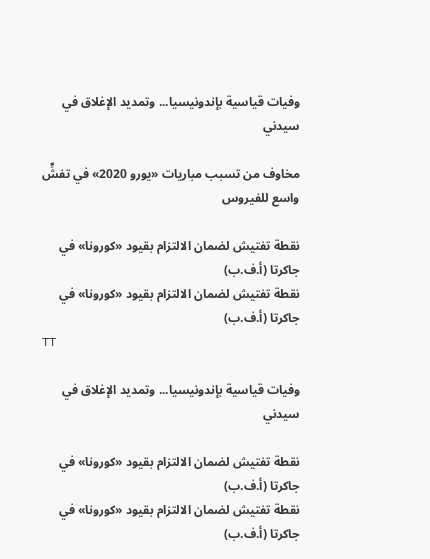وفيات قياسية بإندونيسيا... وتمديد الإغلاق في سيدني

مخاوف من تسبب مباريات «يورو 2020» في تفشٍّ واسع للفيروس

نقطة تفتيش لضمان الالتزام بقيود «كورونا» في جاكرتا (أ.ف.ب)
نقطة تفتيش لضمان الالتزام بقيود «كورونا» في جاكرتا (أ.ف.ب)
TT

وفيات قياسية بإندونيسيا... وتمديد الإغلاق في سيدني

نقطة تفتيش لضمان الالتزام بقيود «كورونا» في جاكرتا (أ.ف.ب)
نقطة تفتيش لضمان الالتزام بقيود «كورونا» في جاكرتا (أ.ف.ب)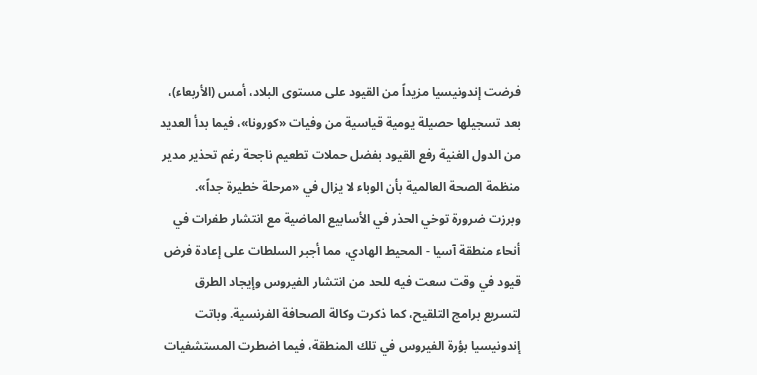فرضت إندونيسيا مزيداً من القيود على مستوى البلاد، أمس (الأربعاء)، بعد تسجيلها حصيلة يومية قياسية من وفيات «كورونا»، فيما بدأ العديد من الدول الغنية رفع القيود بفضل حملات تطعيم ناجحة رغم تحذير مدير منظمة الصحة العالمية بأن الوباء لا يزال في «مرحلة خطيرة جداً».
وبرزت ضرورة توخي الحذر في الأسابيع الماضية مع انتشار طفرات في أنحاء منطقة آسيا - المحيط الهادي، مما أجبر السلطات على إعادة فرض قيود في وقت سعت فيه للحد من انتشار الفيروس وإيجاد الطرق لتسريع برامج التلقيح، كما ذكرت وكالة الصحافة الفرنسية. وباتت إندونيسيا بؤرة الفيروس في تلك المنطقة، فيما اضطرت المستشفيات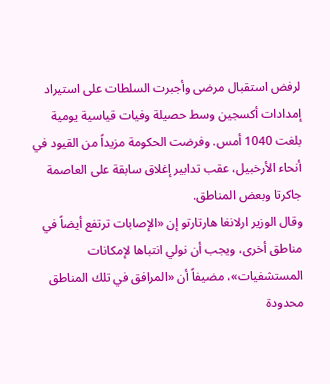لرفض استقبال مرضى وأجبرت السلطات على استيراد إمدادات أكسجين وسط حصيلة وفيات قياسية يومية بلغت 1040 أمس. وفرضت الحكومة مزيداً من القيود في أنحاء الأرخبيل، عقب تدابير إغلاق سابقة على العاصمة جاكرتا وبعض المناطق.
وقال الوزير ارلانغا هارتارتو إن «الإصابات ترتفع أيضاً في مناطق أخرى، ويجب أن نولي انتباها لإمكانات المستشفيات»، مضيفاً أن «المرافق في تلك المناطق محدودة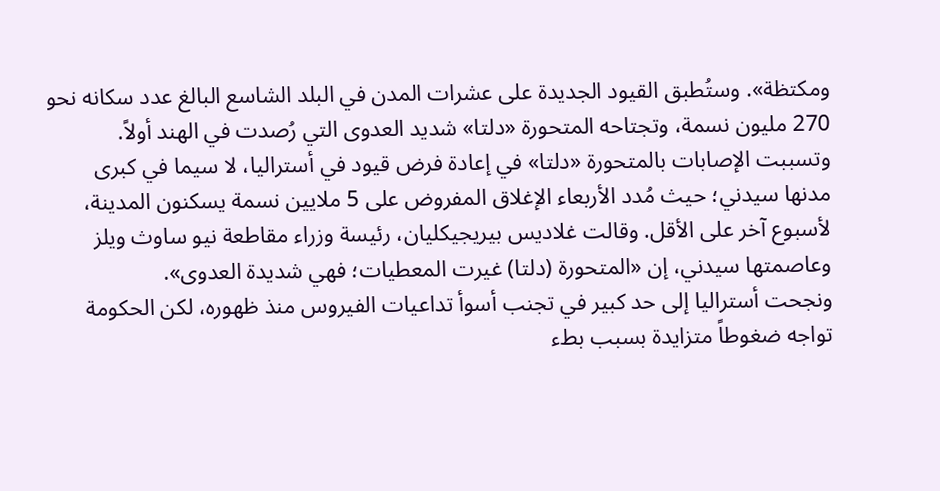ومكتظة». وستُطبق القيود الجديدة على عشرات المدن في البلد الشاسع البالغ عدد سكانه نحو 270 مليون نسمة، وتجتاحه المتحورة «دلتا» شديد العدوى التي رُصدت في الهند أولاً.
وتسببت الإصابات بالمتحورة «دلتا» في إعادة فرض قيود في أستراليا، لا سيما في كبرى مدنها سيدني؛ حيث مُدد الأربعاء الإغلاق المفروض على 5 ملايين نسمة يسكنون المدينة، لأسبوع آخر على الأقل. وقالت غلاديس بيريجيكليان، رئيسة وزراء مقاطعة نيو ساوث ويلز وعاصمتها سيدني، إن «المتحورة (دلتا) غيرت المعطيات؛ فهي شديدة العدوى».
ونجحت أستراليا إلى حد كبير في تجنب أسوأ تداعيات الفيروس منذ ظهوره، لكن الحكومة تواجه ضغوطاً متزايدة بسبب بطء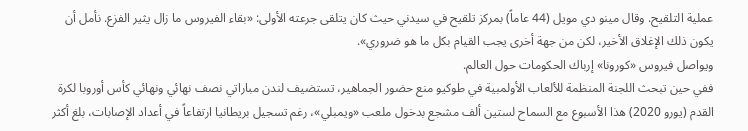عملية التلقيح. وقال مينو دي مويل (44 عاماً) بمركز تلقيح في سيدني حيث كان يتلقى جرعته الأولى: «بقاء الفيروس ما زال يثير الفزع. نأمل أن يكون ذلك الإغلاق الأخير، لكن من جهة أخرى يجب القيام بكل ما هو ضروري».
ويواصل فيروس «كورونا» إرباك الحكومات حول العالم.
ففي حين تبحث اللجنة المنظمة للألعاب الأولمبية في طوكيو منع حضور الجماهير، تستضيف لندن مباراتي نصف نهائي ونهائي كأس أوروبا لكرة القدم (يورو 2020) هذا الأسبوع مع السماح لستين ألف مشجع بدخول ملعب «ويمبلي»، رغم تسجيل بريطانيا ارتفاعاً في أعداد الإصابات، بلغ أكثر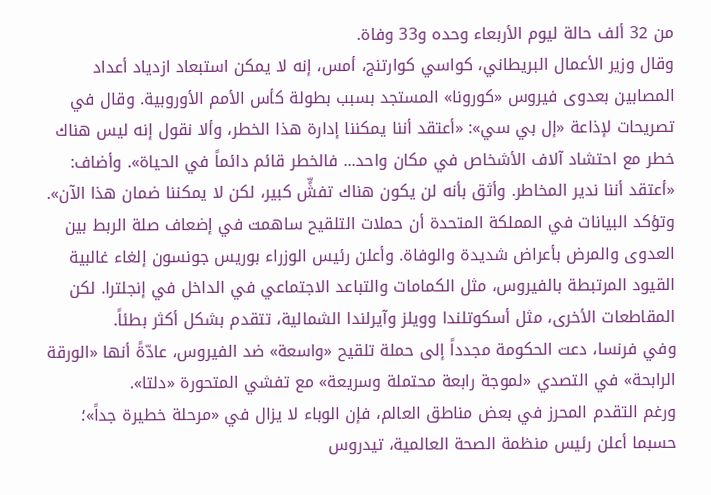من 32 ألف حالة ليوم الأربعاء وحده و33 وفاة.
وقال وزير الأعمال البريطاني، كواسي كوارتنج، أمس، إنه لا يمكن استبعاد ازدياد أعداد المصابين بعدوى فيروس «كورونا» المستجد بسبب بطولة كأس الأمم الأوروبية. وقال في تصريحات لإذاعة «إل بي سي»: «أعتقد أننا يمكننا إدارة هذا الخطر، وألا نقول إنه ليس هناك خطر مع احتشاد آلاف الأشخاص في مكان واحد... فالخطر قائم دائماً في الحياة». وأضاف: «أعتقد أننا ندير المخاطر. وأثق بأنه لن يكون هناك تفشٍّ كبير، لكن لا يمكننا ضمان هذا الآن».
وتؤكد البيانات في المملكة المتحدة أن حملات التلقيح ساهمت في إضعاف صلة الربط بين العدوى والمرض بأعراض شديدة والوفاة. وأعلن رئيس الوزراء بوريس جونسون إلغاء غالبية القيود المرتبطة بالفيروس، مثل الكمامات والتباعد الاجتماعي في الداخل في إنجلترا. لكن المقاطعات الأخرى، مثل أسكوتلندا وويلز وآيرلندا الشمالية، تتقدم بشكل أكثر بطئاً.
وفي فرنسا، دعت الحكومة مجدداً إلى حملة تلقيح «واسعة» ضد الفيروس، عادّةً أنها «الورقة الرابحة» في التصدي «لموجة رابعة محتملة وسريعة» مع تفشي المتحورة «دلتا».
ورغم التقدم المحرز في بعض مناطق العالم، فإن الوباء لا يزال في «مرحلة خطيرة جداً»؛ حسبما أعلن رئيس منظمة الصحة العالمية، تيدروس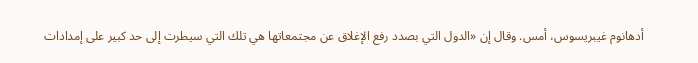أدهانوم غيبريسوس، أمس. وقال إن «الدول التي بصدد رفع الإغلاق عن مجتمعاتها هي تلك التي سيطرت إلى حد كبير على إمدادات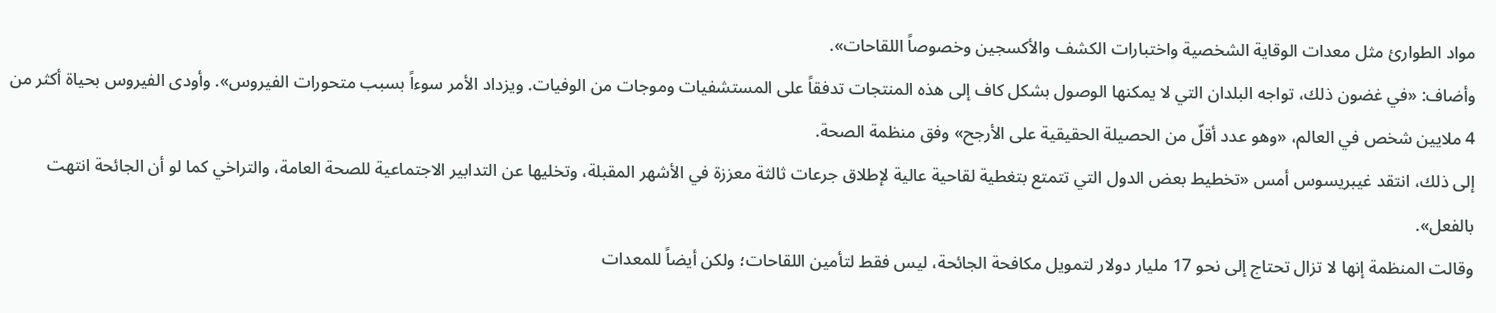مواد الطوارئ مثل معدات الوقاية الشخصية واختبارات الكشف والأكسجين وخصوصاً اللقاحات».
وأضاف: «في غضون ذلك، تواجه البلدان التي لا يمكنها الوصول بشكل كاف إلى هذه المنتجات تدفقاً على المستشفيات وموجات من الوفيات. ويزداد الأمر سوءاً بسبب متحورات الفيروس». وأودى الفيروس بحياة أكثر من 4 ملايين شخص في العالم، «وهو عدد أقلّ من الحصيلة الحقيقية على الأرجح» وفق منظمة الصحة.
إلى ذلك، انتقد غيبريسوس أمس «تخطيط بعض الدول التي تتمتع بتغطية لقاحية عالية لإطلاق جرعات ثالثة معززة في الأشهر المقبلة، وتخليها عن التدابير الاجتماعية للصحة العامة، والتراخي كما لو أن الجائحة انتهت بالفعل».
وقالت المنظمة إنها لا تزال تحتاج إلى نحو 17 مليار دولار لتمويل مكافحة الجائحة، ليس فقط لتأمين اللقاحات؛ ولكن أيضاً للمعدات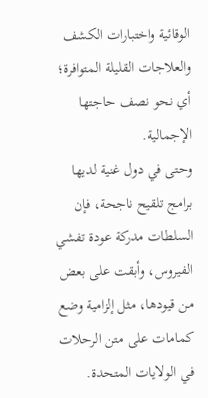الوقائية واختبارات الكشف والعلاجات القليلة المتوافرة؛ أي نحو نصف حاجتها الإجمالية.
وحتى في دول غنية لديها برامج تلقيح ناجحة، فإن السلطات مدركة عودة تفشي الفيروس، وأبقت على بعض من قيودها، مثل إلزامية وضع كمامات على متن الرحلات في الولايات المتحدة.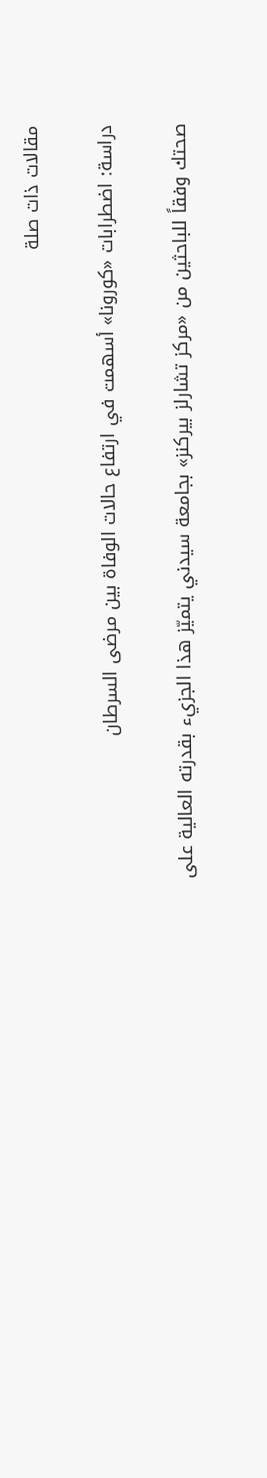مقالات ذات صلة

دراسة: اضطرابات «كورونا» أسهمت في ارتفاع حالات الوفاة بين مرضى السرطان

صحتك وفقاً للباحثين من «مركز تشارلز بيركنز» بجامعة سيدني يتميّز هذا الجزيء بقدرته العالية على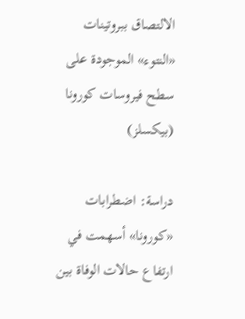الالتصاق ببروتينات «النتوء» الموجودة على سطح فيروسات كورونا (بيكسلز)

دراسة: اضطرابات «كورونا» أسهمت في ارتفاع حالات الوفاة بين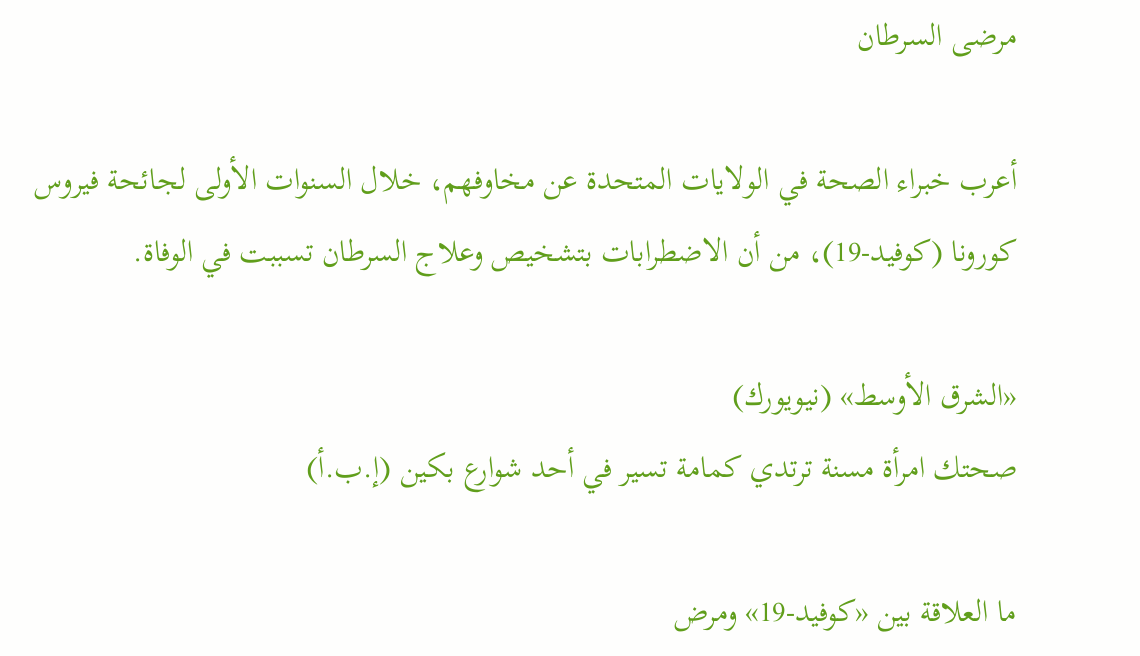مرضى السرطان

أعرب خبراء الصحة في الولايات المتحدة عن مخاوفهم، خلال السنوات الأولى لجائحة فيروس كورونا (كوفيد-19)، من أن الاضطرابات بتشخيص وعلاج السرطان تسببت في الوفاة.

«الشرق الأوسط» (نيويورك)
صحتك امرأة مسنة ترتدي كمامة تسير في أحد شوارع بكين (إ.ب.أ)

ما العلاقة بين «كوفيد-19» ومرض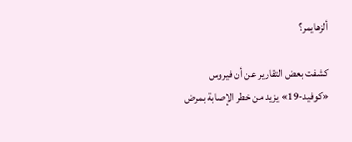ألزهايمر؟

كشفت بعض التقارير عن أن فيروس «كوفيد-19» يزيد من خطر الإصابة بمرض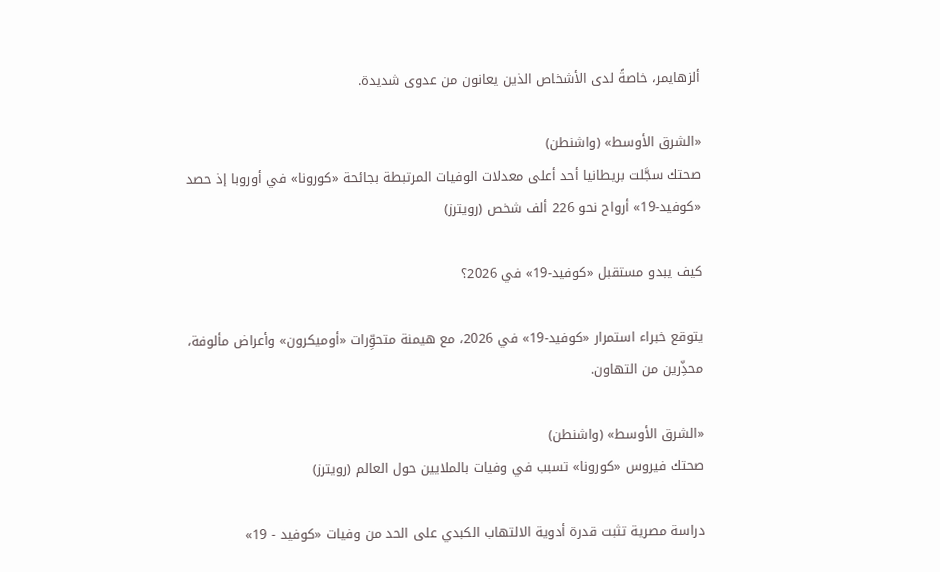ألزهايمر، خاصةً لدى الأشخاص الذين يعانون من عدوى شديدة.

«الشرق الأوسط» (واشنطن)
صحتك سجَّلت بريطانيا أحد أعلى معدلات الوفيات المرتبطة بجائحة «كورونا» في أوروبا إذ حصد «كوفيد-19» أرواح نحو 226 ألف شخص (رويترز)

كيف يبدو مستقبل «كوفيد-19» في 2026؟

يتوقع خبراء استمرار «كوفيد-19» في 2026، مع هيمنة متحوِّرات «أوميكرون» وأعراض مألوفة، محذِّرين من التهاون.

«الشرق الأوسط» (واشنطن)
صحتك فيروس «كورونا» تسبب في وفيات بالملايين حول العالم (رويترز)

دراسة مصرية تثبت قدرة أدوية الالتهاب الكبدي على الحد من وفيات «كوفيد - 19»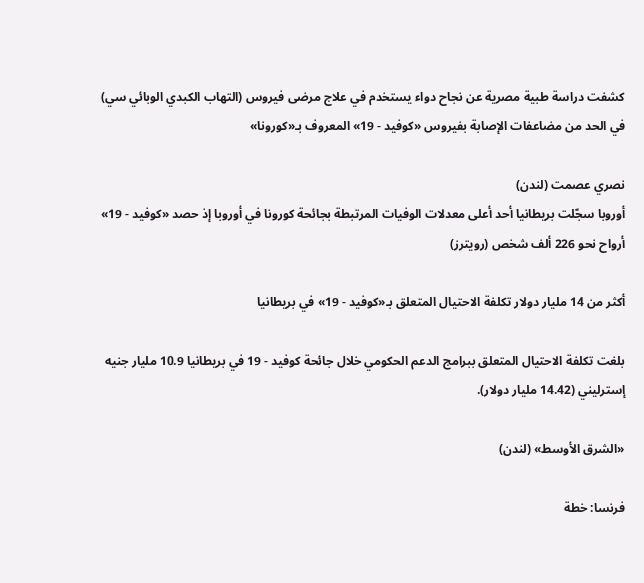كشفت دراسة طبية مصرية عن نجاح دواء يستخدم في علاج مرضى فيروس (التهاب الكبدي الوبائي سي) في الحد من مضاعفات الإصابة بفيروس «كوفيد - 19» المعروف بـ«كورونا»

نصري عصمت (لندن)
أوروبا سجّلت بريطانيا أحد أعلى معدلات الوفيات المرتبطة بجائحة كورونا في أوروبا إذ حصد «كوفيد - 19» أرواح نحو 226 ألف شخص (رويترز)

أكثر من 14 مليار دولار تكلفة الاحتيال المتعلق بـ«كوفيد - 19» في بريطانيا

بلغت تكلفة الاحتيال المتعلق ببرامج الدعم الحكومي خلال جائحة كوفيد - 19 في بريطانيا 10.9 مليار جنيه إسترليني (14.42 مليار دولار).

«الشرق الأوسط» (لندن)

فرنسا: خطة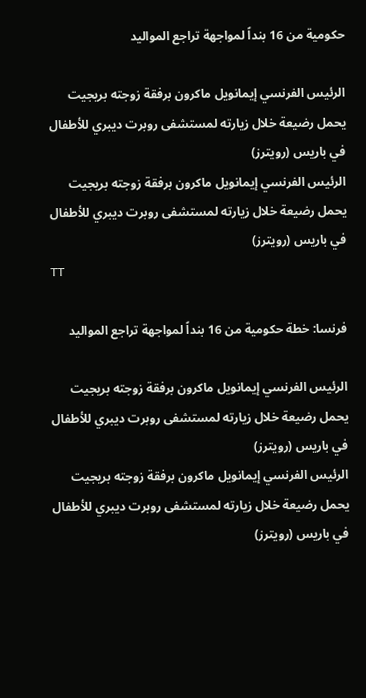حكومية من 16 بنداً لمواجهة تراجع المواليد

الرئيس الفرنسي إيمانويل ماكرون برفقة زوجته بريجيت يحمل رضيعة خلال زيارته لمستشفى روبرت ديبري للأطفال في باريس (رويترز)
الرئيس الفرنسي إيمانويل ماكرون برفقة زوجته بريجيت يحمل رضيعة خلال زيارته لمستشفى روبرت ديبري للأطفال في باريس (رويترز)
TT

فرنسا: خطة حكومية من 16 بنداً لمواجهة تراجع المواليد

الرئيس الفرنسي إيمانويل ماكرون برفقة زوجته بريجيت يحمل رضيعة خلال زيارته لمستشفى روبرت ديبري للأطفال في باريس (رويترز)
الرئيس الفرنسي إيمانويل ماكرون برفقة زوجته بريجيت يحمل رضيعة خلال زيارته لمستشفى روبرت ديبري للأطفال في باريس (رويترز)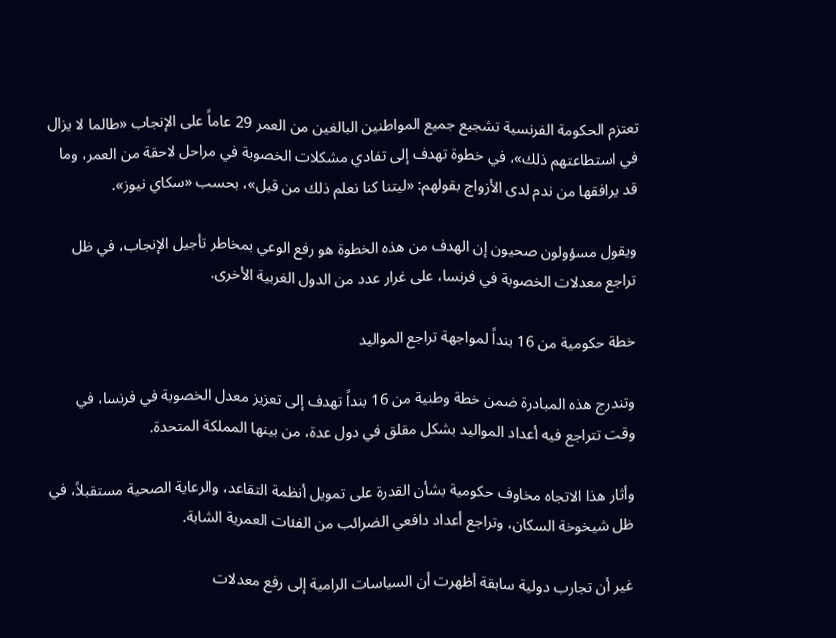تعتزم الحكومة الفرنسية تشجيع جميع المواطنين البالغين من العمر 29 عاماً على الإنجاب «طالما لا يزال في استطاعتهم ذلك»، في خطوة تهدف إلى تفادي مشكلات الخصوبة في مراحل لاحقة من العمر، وما قد يرافقها من ندم لدى الأزواج بقولهم: «ليتنا كنا نعلم ذلك من قبل»، بحسب «سكاي نيوز».

ويقول مسؤولون صحيون إن الهدف من هذه الخطوة هو رفع الوعي بمخاطر تأجيل الإنجاب، في ظل تراجع معدلات الخصوبة في فرنسا، على غرار عدد من الدول الغربية الأخرى.

خطة حكومية من 16 بنداً لمواجهة تراجع المواليد

وتندرج هذه المبادرة ضمن خطة وطنية من 16 بنداً تهدف إلى تعزيز معدل الخصوبة في فرنسا، في وقت تتراجع فيه أعداد المواليد بشكل مقلق في دول عدة، من بينها المملكة المتحدة.

وأثار هذا الاتجاه مخاوف حكومية بشأن القدرة على تمويل أنظمة التقاعد، والرعاية الصحية مستقبلاً، في ظل شيخوخة السكان، وتراجع أعداد دافعي الضرائب من الفئات العمرية الشابة.

غير أن تجارب دولية سابقة أظهرت أن السياسات الرامية إلى رفع معدلات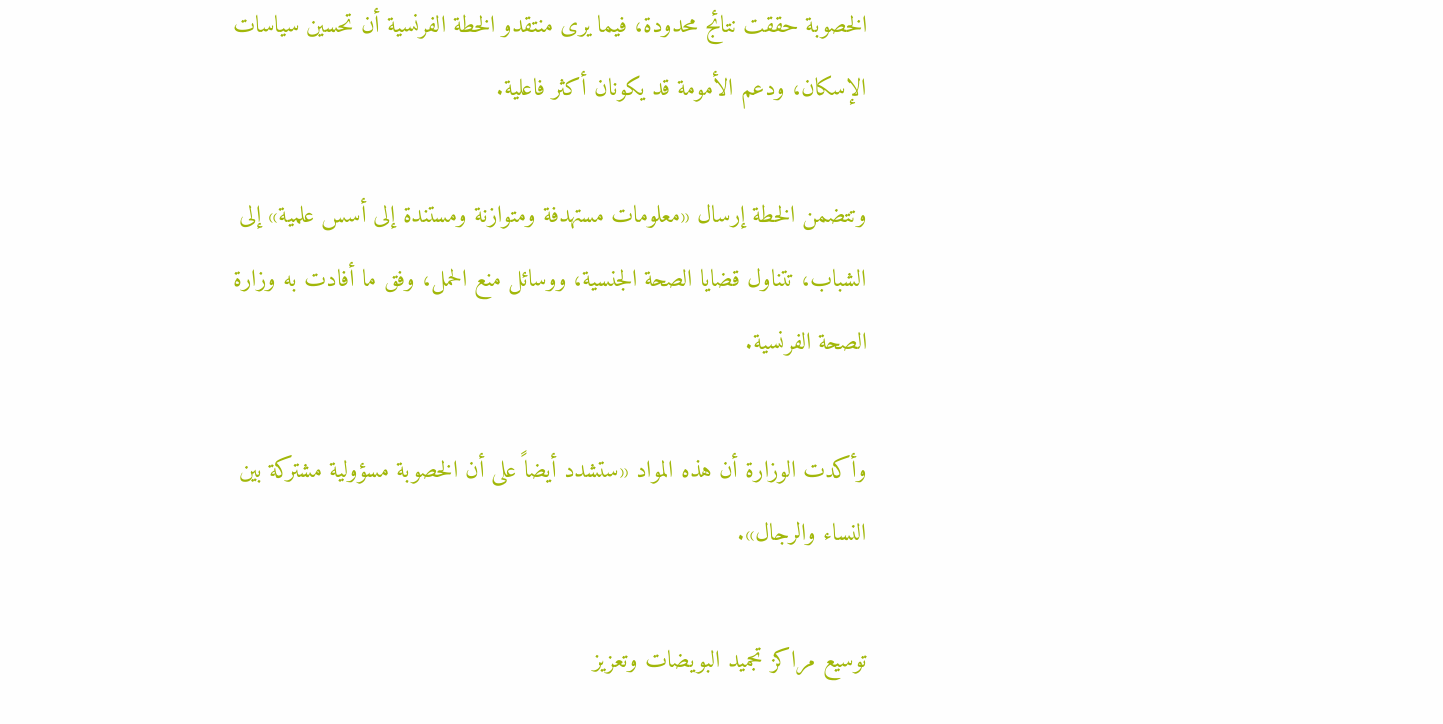الخصوبة حققت نتائج محدودة، فيما يرى منتقدو الخطة الفرنسية أن تحسين سياسات الإسكان، ودعم الأمومة قد يكونان أكثر فاعلية.

وتتضمن الخطة إرسال «معلومات مستهدفة ومتوازنة ومستندة إلى أسس علمية» إلى الشباب، تتناول قضايا الصحة الجنسية، ووسائل منع الحمل، وفق ما أفادت به وزارة الصحة الفرنسية.

وأكدت الوزارة أن هذه المواد «ستشدد أيضاً على أن الخصوبة مسؤولية مشتركة بين النساء والرجال».

توسيع مراكز تجميد البويضات وتعزيز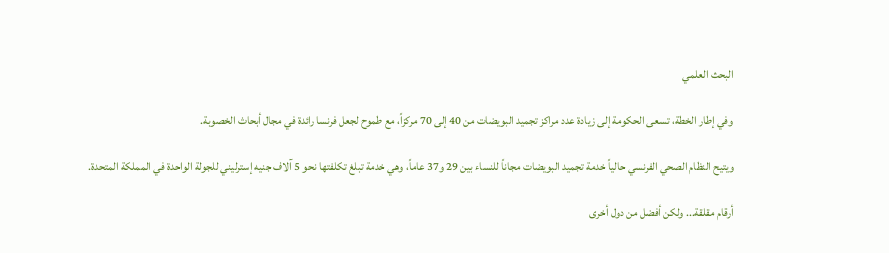البحث العلمي

وفي إطار الخطة، تسعى الحكومة إلى زيادة عدد مراكز تجميد البويضات من 40 إلى 70 مركزاً، مع طموح لجعل فرنسا رائدة في مجال أبحاث الخصوبة.

ويتيح النظام الصحي الفرنسي حالياً خدمة تجميد البويضات مجاناً للنساء بين 29 و37 عاماً، وهي خدمة تبلغ تكلفتها نحو 5 آلاف جنيه إسترليني للجولة الواحدة في المملكة المتحدة.

أرقام مقلقة... ولكن أفضل من دول أخرى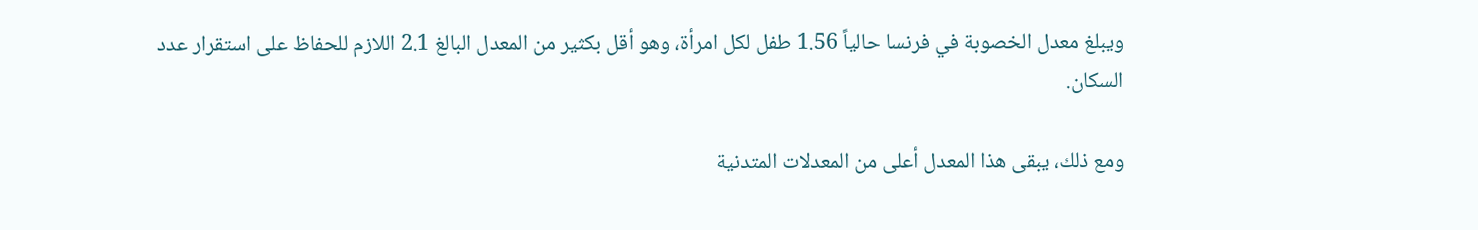ويبلغ معدل الخصوبة في فرنسا حالياً 1.56 طفل لكل امرأة، وهو أقل بكثير من المعدل البالغ 2.1 اللازم للحفاظ على استقرار عدد السكان.

ومع ذلك، يبقى هذا المعدل أعلى من المعدلات المتدنية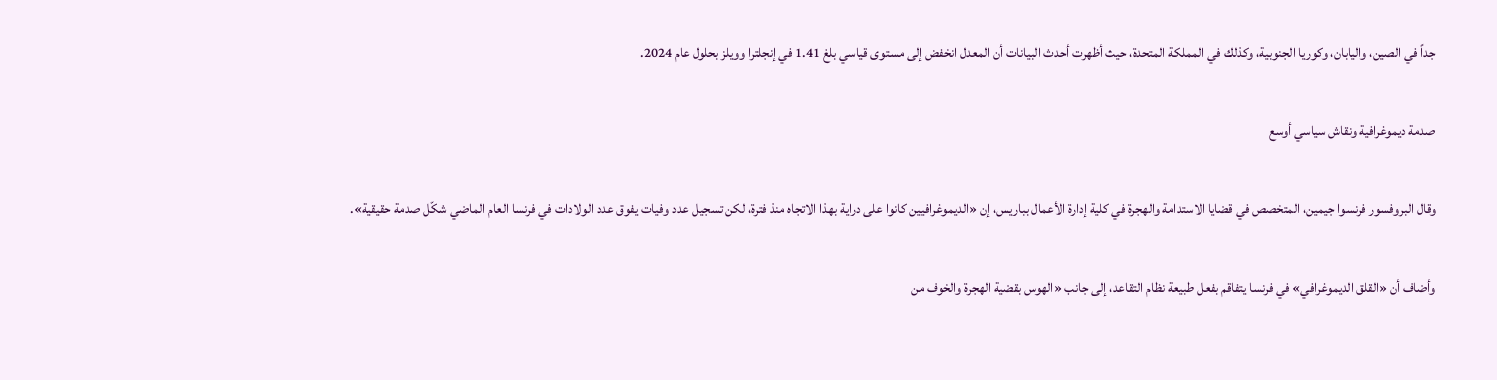جداً في الصين، واليابان، وكوريا الجنوبية، وكذلك في المملكة المتحدة، حيث أظهرت أحدث البيانات أن المعدل انخفض إلى مستوى قياسي بلغ 1.41 في إنجلترا وويلز بحلول عام 2024.

صدمة ديموغرافية ونقاش سياسي أوسع

وقال البروفسور فرنسوا جيمين، المتخصص في قضايا الاستدامة والهجرة في كلية إدارة الأعمال بباريس، إن «الديموغرافيين كانوا على دراية بهذا الاتجاه منذ فترة، لكن تسجيل عدد وفيات يفوق عدد الولادات في فرنسا العام الماضي شكّل صدمة حقيقية».

وأضاف أن «القلق الديموغرافي» في فرنسا يتفاقم بفعل طبيعة نظام التقاعد، إلى جانب «الهوس بقضية الهجرة والخوف من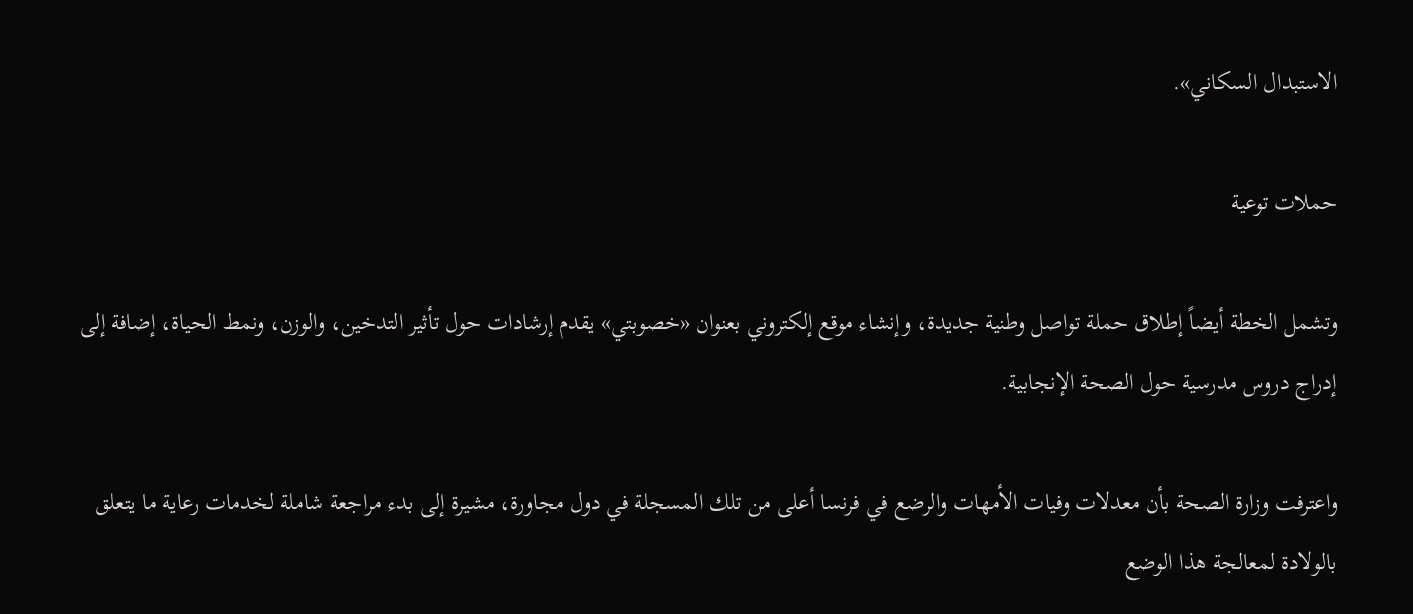الاستبدال السكاني».

حملات توعية

وتشمل الخطة أيضاً إطلاق حملة تواصل وطنية جديدة، وإنشاء موقع إلكتروني بعنوان «خصوبتي» يقدم إرشادات حول تأثير التدخين، والوزن، ونمط الحياة، إضافة إلى إدراج دروس مدرسية حول الصحة الإنجابية.

واعترفت وزارة الصحة بأن معدلات وفيات الأمهات والرضع في فرنسا أعلى من تلك المسجلة في دول مجاورة، مشيرة إلى بدء مراجعة شاملة لخدمات رعاية ما يتعلق بالولادة لمعالجة هذا الوضع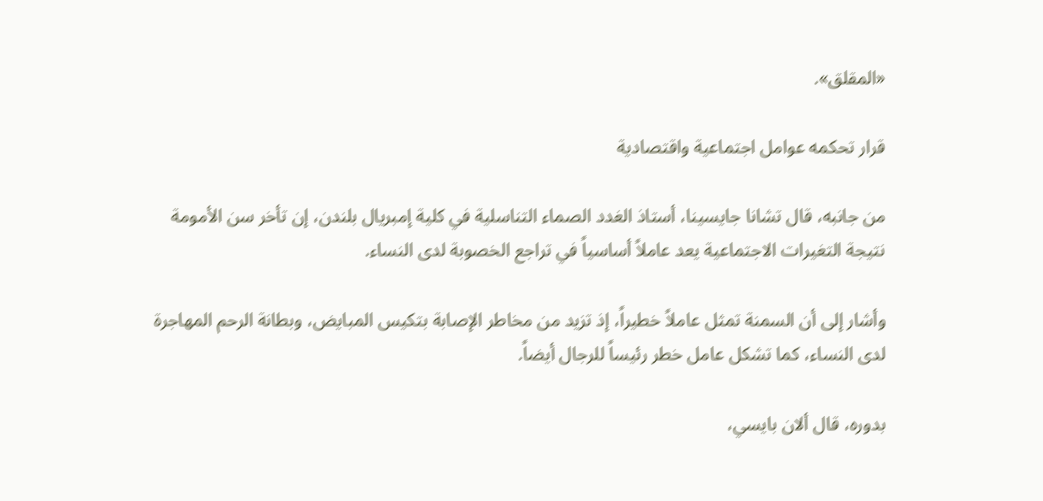«المقلق».

قرار تحكمه عوامل اجتماعية واقتصادية

من جانبه، قال تشانا جايسينا، أستاذ الغدد الصماء التناسلية في كلية إمبريال بلندن، إن تأخر سن الأمومة نتيجة التغيرات الاجتماعية يعد عاملاً أساسياً في تراجع الخصوبة لدى النساء.

وأشار إلى أن السمنة تمثل عاملاً خطيراً، إذ تزيد من مخاطر الإصابة بتكيس المبايض، وبطانة الرحم المهاجرة لدى النساء، كما تشكل عامل خطر رئيساً للرجال أيضاً.

بدوره، قال ألان بايسي،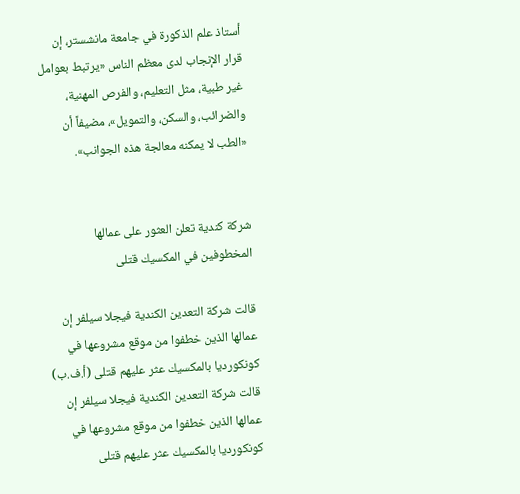أستاذ علم الذكورة في جامعة مانشستر، إن قرار الإنجاب لدى معظم الناس «يرتبط بعوامل غير طبية، مثل التعليم، والفرص المهنية، والضرائب، والسكن، والتمويل»، مضيفاً أن «الطب لا يمكنه معالجة هذه الجوانب».


شركة كندية تعلن العثور على عمالها المخطوفين في المكسيك قتلى

قالت شركة التعدين الكندية فيجلا سيلفر إن عمالها الذين خطفوا من ‌موقع ‌مشروعها ‌في كونكورديا بالمكسيك عثر ‌عليهم قتلى (أ.ف.ب)
قالت شركة التعدين الكندية فيجلا سيلفر إن عمالها الذين خطفوا من ‌موقع ‌مشروعها ‌في كونكورديا بالمكسيك عثر ‌عليهم قتلى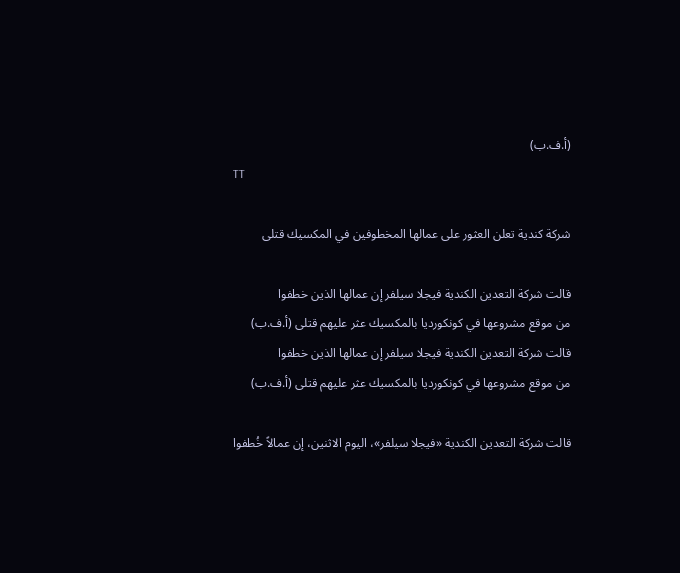(أ.ف.ب)
TT

شركة كندية تعلن العثور على عمالها المخطوفين في المكسيك قتلى

قالت شركة التعدين الكندية فيجلا سيلفر إن عمالها الذين خطفوا من ‌موقع ‌مشروعها ‌في كونكورديا بالمكسيك عثر ‌عليهم قتلى (أ.ف.ب)
قالت شركة التعدين الكندية فيجلا سيلفر إن عمالها الذين خطفوا من ‌موقع ‌مشروعها ‌في كونكورديا بالمكسيك عثر ‌عليهم قتلى (أ.ف.ب)

قالت شركة التعدين الكندية «فيجلا سيلفر»، اليوم الاثنين، إن عمالاً خُطفوا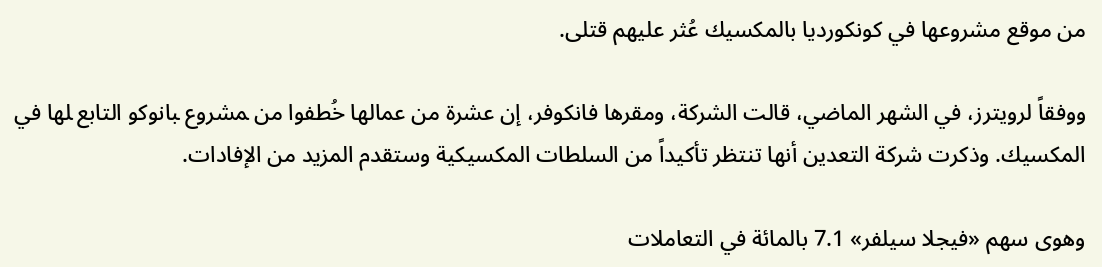من ‌موقع ‌مشروعها ‌في كونكورديا بالمكسيك عُثر ‌عليهم قتلى.

ووفقاً لرويترز، في الشهر الماضي، قالت الشركة، ومقرها فانكوفر، إن عشرة من عمالها خُطفوا ‌من ‍مشروع ‍بانوكو التابع ‍لها في المكسيك. وذكرت شركة التعدين أنها تنتظر تأكيداً من السلطات المكسيكية وستقدم المزيد من الإفادات.

وهوى سهم «فيجلا سيلفر» 7.1 بالمائة في التعاملات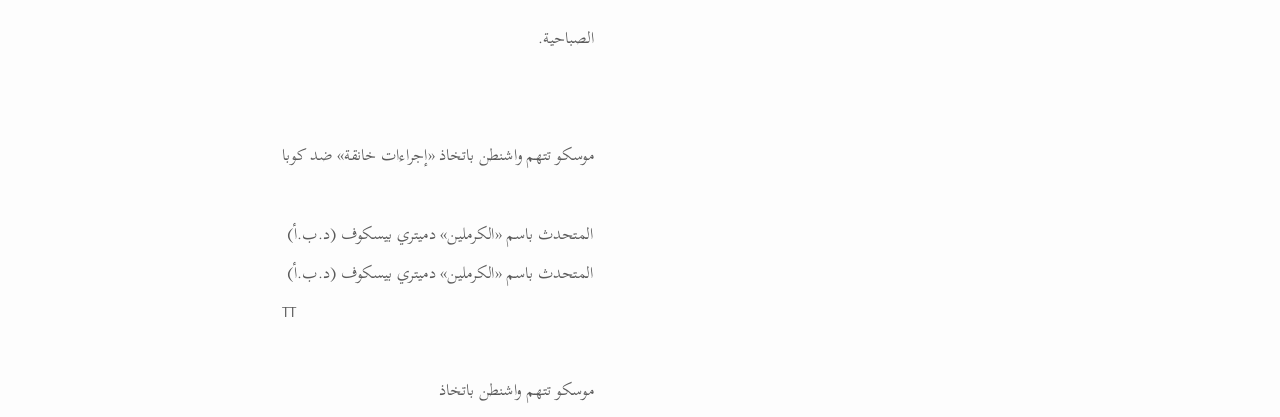الصباحية.


موسكو تتهم واشنطن باتخاذ «إجراءات خانقة» ضد كوبا

المتحدث باسم «الكرملين» دميتري بيسكوف (د.ب.أ)
المتحدث باسم «الكرملين» دميتري بيسكوف (د.ب.أ)
TT

موسكو تتهم واشنطن باتخاذ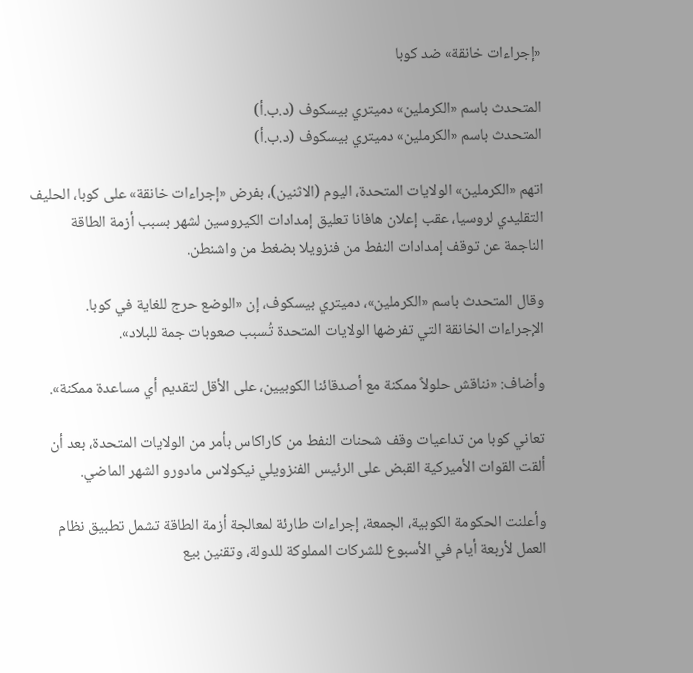«إجراءات خانقة» ضد كوبا

المتحدث باسم «الكرملين» دميتري بيسكوف (د.ب.أ)
المتحدث باسم «الكرملين» دميتري بيسكوف (د.ب.أ)

اتهم «الكرملين» الولايات المتحدة، اليوم (الاثنين)، بفرض «إجراءات خانقة» على كوبا، الحليف التقليدي لروسيا، عقب إعلان هافانا تعليق إمدادات الكيروسين لشهر بسبب أزمة الطاقة الناجمة عن توقف إمدادات النفط من فنزويلا بضغط من واشنطن.

وقال المتحدث باسم «الكرملين»، دميتري بيسكوف، إن «الوضع حرج للغاية في كوبا. الإجراءات الخانقة التي تفرضها الولايات المتحدة تُسبب صعوبات جمة للبلاد».

وأضاف: «نناقش حلولاً ممكنة مع أصدقائنا الكوبيين، على الأقل لتقديم أي مساعدة ممكنة».

تعاني كوبا من تداعيات وقف شحنات النفط من كاراكاس بأمر من الولايات المتحدة، بعد أن ألقت القوات الأميركية القبض على الرئيس الفنزويلي نيكولاس مادورو الشهر الماضي.

وأعلنت الحكومة الكوبية، الجمعة، إجراءات طارئة لمعالجة أزمة الطاقة تشمل تطبيق نظام العمل لأربعة أيام في الأسبوع للشركات المملوكة للدولة، وتقنين بيع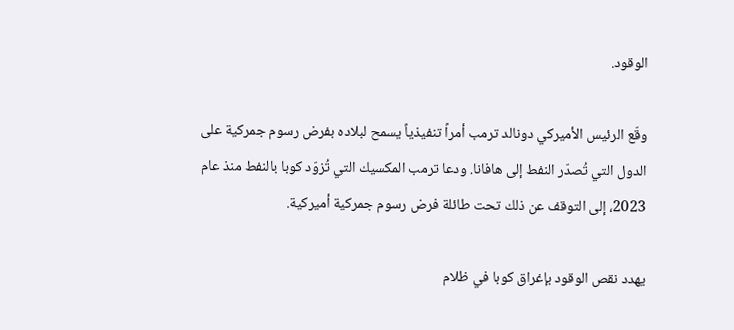الوقود.

وقّع الرئيس الأميركي دونالد ترمب أمراً تنفيذياً يسمح لبلاده بفرض رسوم جمركية على الدول التي تُصدّر النفط إلى هافانا. ودعا ترمب المكسيك التي تُزوّد كوبا بالنفط منذ عام 2023، إلى التوقف عن ذلك تحت طائلة فرض رسوم جمركية أميركية.

يهدد نقص الوقود بإغراق كوبا في ظلام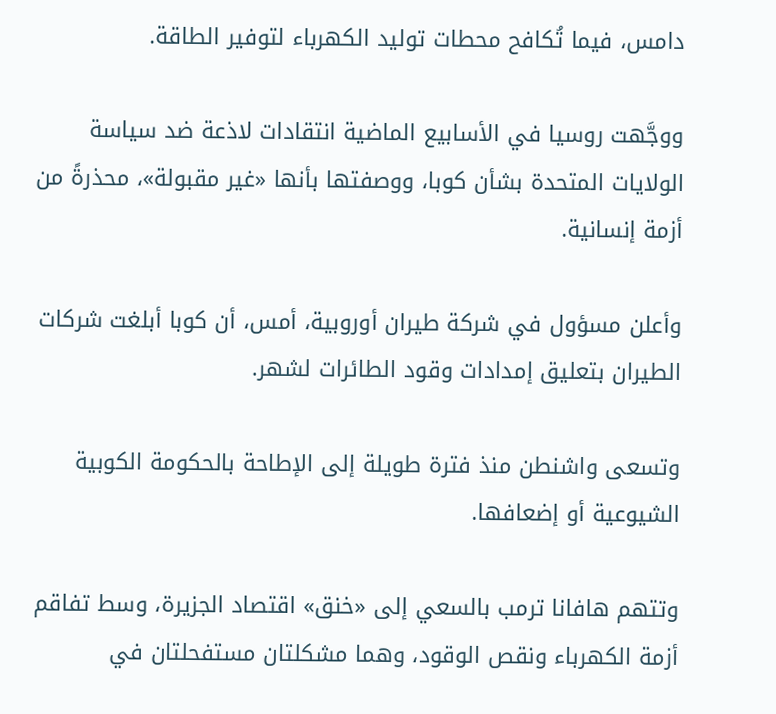دامس، فيما تُكافح محطات توليد الكهرباء لتوفير الطاقة.

ووجَّهت روسيا في الأسابيع الماضية انتقادات لاذعة ضد سياسة الولايات المتحدة بشأن كوبا، ووصفتها بأنها «غير مقبولة»، محذرةً من أزمة إنسانية.

وأعلن مسؤول في شركة طيران أوروبية، أمس، أن كوبا أبلغت شركات الطيران بتعليق إمدادات وقود الطائرات لشهر.

وتسعى واشنطن منذ فترة طويلة إلى الإطاحة بالحكومة الكوبية الشيوعية أو إضعافها.

وتتهم هافانا ترمب بالسعي إلى «خنق» اقتصاد الجزيرة، وسط تفاقم أزمة الكهرباء ونقص الوقود، وهما مشكلتان مستفحلتان في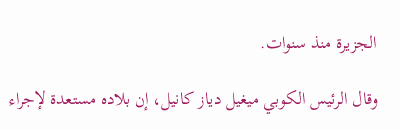الجزيرة منذ سنوات.

وقال الرئيس الكوبي ميغيل دياز كانيل، إن بلاده مستعدة لإجراء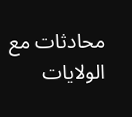محادثات مع الولايات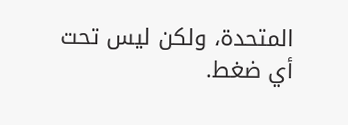المتحدة، ولكن ليس تحت أي ضغط.